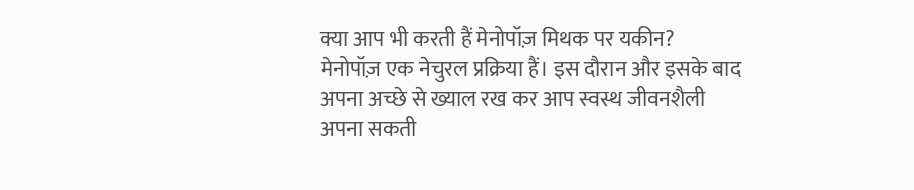क्या आप भी करती हैं मेनोपॉज़ मिथक पर यकीन?
मेनोपॉज़ एक नेचुरल प्रक्रिया हैं। इस दौरान और इसके बाद अपना अच्छे से ख्याल रख कर आप स्वस्थ जीवनशैली अपना सकती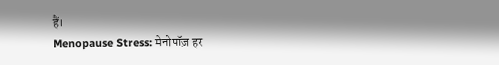हैं।
Menopause Stress: मेनोपॉज़ हर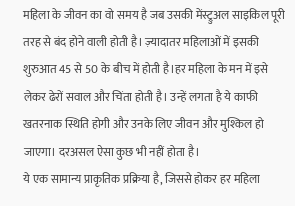महिला के जीवन का वो समय है जब उसकी मेंस्ट्रुअल साइकिल पूरी तरह से बंद होने वाली होती है। ज़्यादातर महिलाओं में इसकी शुरुआत 45 से 50 के बीच में होती है।हर महिला के मन में इसे लेकर ढेरों सवाल और चिंता होती है। उन्हें लगता है ये काफी खतरनाक स्थिति होगी और उनके लिए जीवन और मुश्किल हो जाएगा। दरअसल ऐसा कुछ भी नहीं होता है।
ये एक सामान्य प्राकृतिक प्रक्रिया है, जिससे होकर हर महिला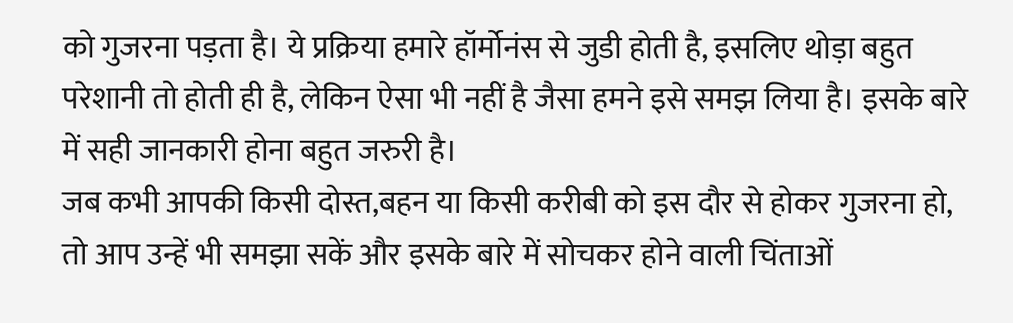को गुजरना पड़ता है। ये प्रक्रिया हमारे हॉर्मोनंस से जुडी होती है, इसलिए थोड़ा बहुत परेशानी तो होती ही है, लेकिन ऐसा भी नहीं है जैसा हमने इसे समझ लिया है। इसके बारे में सही जानकारी होना बहुत जरुरी है।
जब कभी आपकी किसी दोस्त,बहन या किसी करीबी को इस दौर से होकर गुजरना हो, तो आप उन्हें भी समझा सकें और इसके बारे में सोचकर होने वाली चिंताओं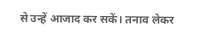से उन्हें आजाद कर सकें। तनाव लेकर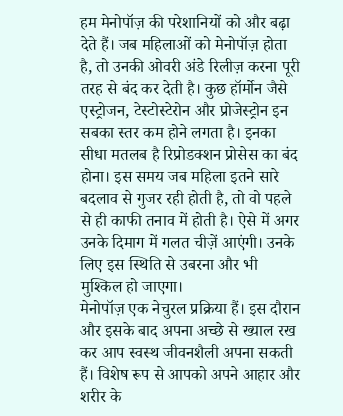हम मेनोपॉज़ की परेशानियों को और बढ़ा देते हैं। जब महिलाओं को मेनोपॉज़ होता है, तो उनकी ओवरी अंडे रिलीज़ करना पूरी तरह से बंद कर देती है। कुछ हॉर्मोन जैसे एस्ट्रोजन, टेस्टोस्टेरोन और प्रोजेस्ट्रोन इन सबका स्तर कम होने लगता है। इनका सीधा मतलब है रिप्रोडक्शन प्रोसेस का बंद होना। इस समय जब महिला इतने सारे बदलाव से गुजर रही होती है, तो वो पहले से ही काफी तनाव में होती है। ऐसे में अगर उनके दिमाग में गलत चीज़ें आएंगी। उनके लिए इस स्थिति से उबरना और भी मुश्किल हो जाएगा।
मेनोपॉज़ एक नेचुरल प्रक्रिया हैं। इस दौरान और इसके बाद अपना अच्छे से ख्याल रख कर आप स्वस्थ जीवनशैली अपना सकती हैं। विशेष रूप से आपको अपने आहार और शरीर के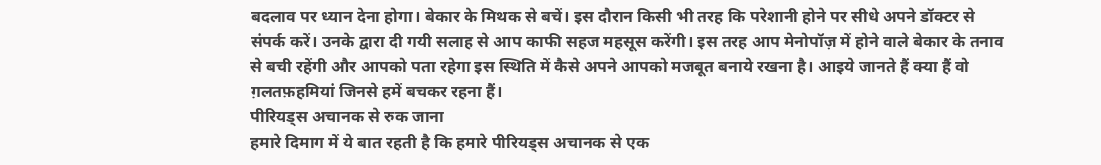बदलाव पर ध्यान देना होगा। बेकार के मिथक से बचें। इस दौरान किसी भी तरह कि परेशानी होने पर सीधे अपने डॉक्टर से संपर्क करें। उनके द्वारा दी गयी सलाह से आप काफी सहज महसूस करेंगी। इस तरह आप मेनोपॉज़ में होने वाले बेकार के तनाव से बची रहेंगी और आपको पता रहेगा इस स्थिति में कैसे अपने आपको मजबूत बनाये रखना है। आइये जानते हैं क्या हैं वो ग़लतफ़हमियां जिनसे हमें बचकर रहना हैं।
पीरियड्स अचानक से रुक जाना
हमारे दिमाग में ये बात रहती है कि हमारे पीरियड्स अचानक से एक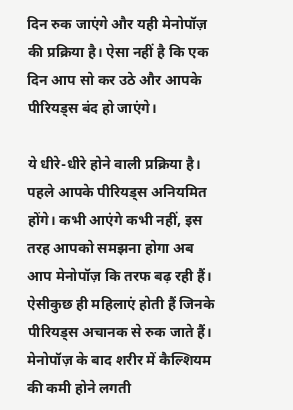दिन रुक जाएंगे और यही मेनोपॉज़ की प्रक्रिया है। ऐसा नहीं है कि एक दिन आप सो कर उठे और आपके पीरियड्स बंद हो जाएंगे।

ये धीरे-धीरे होने वाली प्रक्रिया है। पहले आपके पीरियड्स अनियमित होंगे। कभी आएंगे कभी नहीं, इस तरह आपको समझना होगा अब आप मेनोपॉज़ कि तरफ बढ़ रही हैं। ऐसीकुछ ही महिलाएं होती हैं जिनके पीरियड्स अचानक से रुक जाते हैं। मेनोपॉज़ के बाद शरीर में कैल्शियम की कमी होने लगती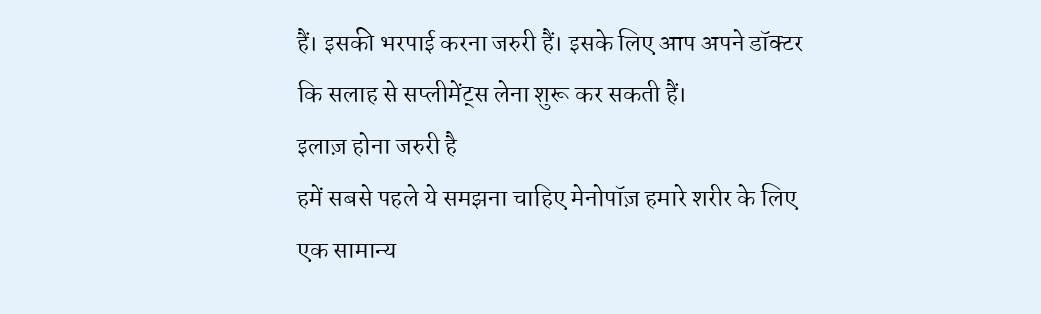हैं। इसकी भरपाई करना जरुरी हैं। इसके लिए आप अपने डॉक्टर कि सलाह से सप्लीमेंट्स लेना शुरू कर सकती हैं।
इलाज़ होना जरुरी है
हमें सबसे पहले ये समझना चाहिए मेनोपॉज़ हमारे शरीर के लिए एक सामान्य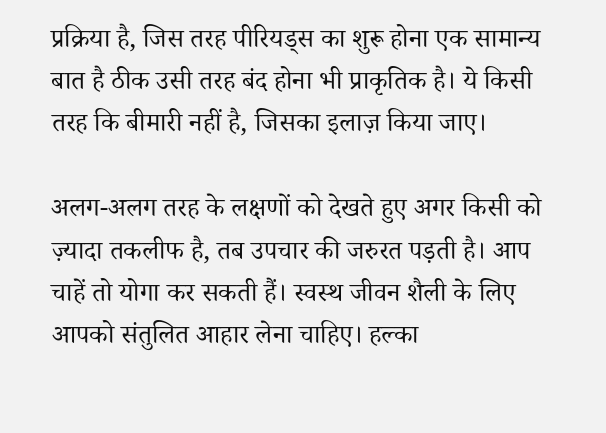प्रक्रिया है, जिस तरह पीरियड्स का शुरू होना एक सामान्य बात है ठीक उसी तरह बंद होना भी प्राकृतिक है। ये किसी तरह कि बीमारी नहीं है, जिसका इलाज़ किया जाए।

अलग-अलग तरह के लक्षणों को देखते हुए अगर किसी को ज़्यादा तकलीफ है, तब उपचार की जरुरत पड़ती है। आप चाहें तो योगा कर सकती हैं। स्वस्थ जीवन शैली के लिए आपको संतुलित आहार लेना चाहिए। हल्का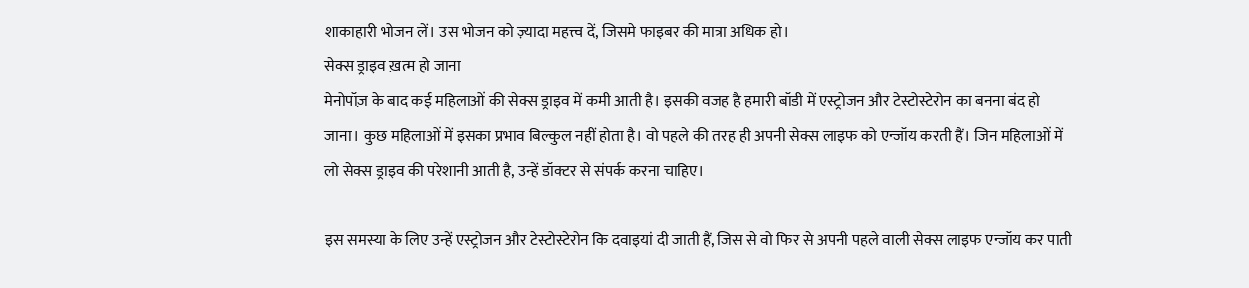शाकाहारी भोजन लें। उस भोजन को ज़्यादा महत्त्व दें, जिसमे फाइबर की मात्रा अधिक हो।
सेक्स ड्राइव ख़त्म हो जाना
मेनोपॉज़ के बाद कई महिलाओं की सेक्स ड्राइव में कमी आती है। इसकी वजह है हमारी बॉडी में एस्ट्रोजन और टेस्टोस्टेरोन का बनना बंद हो जाना। कुछ महिलाओं में इसका प्रभाव बिल्कुल नहीं होता है। वो पहले की तरह ही अपनी सेक्स लाइफ को एन्जॉय करती हैं। जिन महिलाओं में लो सेक्स ड्राइव की परेशानी आती है, उन्हें डॉक्टर से संपर्क करना चाहिए।

इस समस्या के लिए उन्हें एस्ट्रोजन और टेस्टोस्टेरोन कि दवाइयां दी जाती हैं, जिस से वो फिर से अपनी पहले वाली सेक्स लाइफ एन्जॉय कर पाती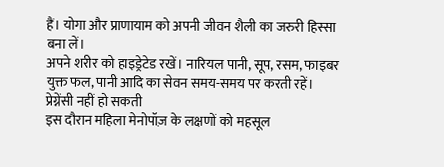हैं। योगा और प्राणायाम को अपनी जीवन शैली का जरुरी हिस्सा बना लें।
अपने शरीर को हाइड्रेटेड रखें। नारियल पानी, सूप, रसम, फाइबर युक्त फल, पानी आदि का सेवन समय-समय पर करती रहें।
प्रेग्नेंसी नहीं हो सकती
इस दौरान महिला मेनोपॉज़ के लक्षणों को महसूल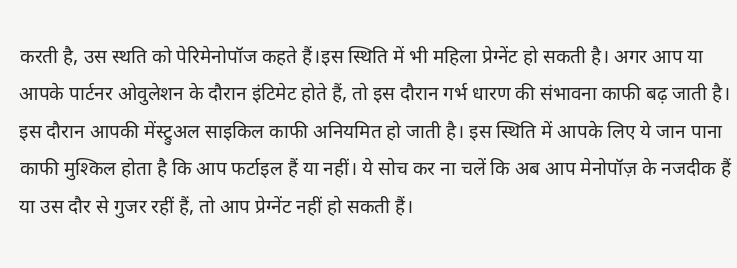करती है, उस स्थति को पेरिमेनोपॉज कहते हैं।इस स्थिति में भी महिला प्रेग्नेंट हो सकती है। अगर आप या आपके पार्टनर ओवुलेशन के दौरान इंटिमेट होते हैं, तो इस दौरान गर्भ धारण की संभावना काफी बढ़ जाती है। इस दौरान आपकी मेंस्ट्रुअल साइकिल काफी अनियमित हो जाती है। इस स्थिति में आपके लिए ये जान पाना काफी मुश्किल होता है कि आप फर्टाइल हैं या नहीं। ये सोच कर ना चलें कि अब आप मेनोपॉज़ के नजदीक हैं या उस दौर से गुजर रहीं हैं, तो आप प्रेग्नेंट नहीं हो सकती हैं।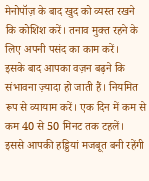मेनोपॉज़ के बाद खुद को व्यस्त रखने कि कोशिश करें। तनाव मुक्त रहने के लिए अपनी पसंद का काम करें।
इसके बाद आपका वज़न बढ़ने कि संभावना ज़्यादा हो जाती हैं। नियमित रूप से व्यायाम करें। एक दिन में कम से कम 40 से 50 मिनट तक टहलें। इससे आपकी हड्डियां मजबूत बनी रहेंगी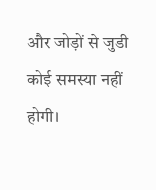और जोड़ों से जुडी कोई समस्या नहीं होगी।